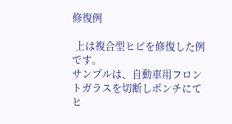修復例

 上は複合型ヒビを修復した例です。
サンプルは、自動車用フロントガラスを切断しポンチにてヒ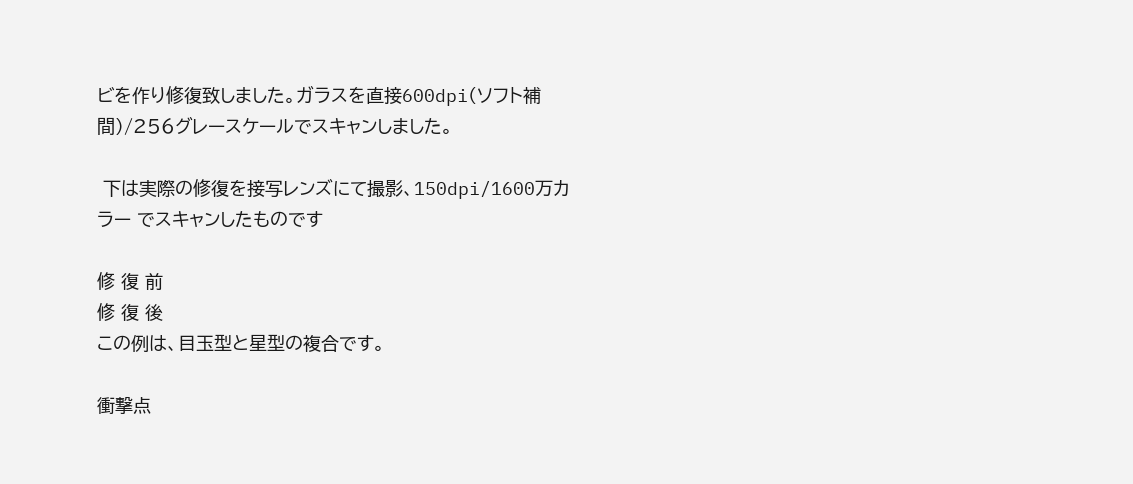ビを作り修復致しました。ガラスを直接600dpi(ソフト補間)/256グレースケールでスキャンしました。

 下は実際の修復を接写レンズにて撮影、150dpi/1600万カラー でスキャンしたものです

修 復 前
修 復 後
この例は、目玉型と星型の複合です。

衝撃点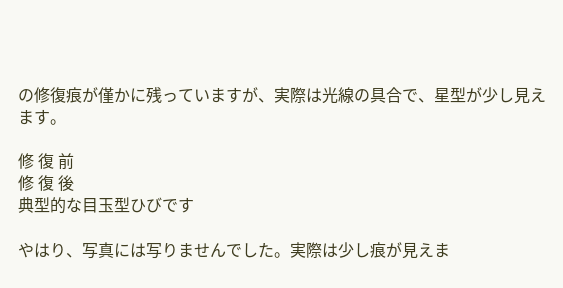の修復痕が僅かに残っていますが、実際は光線の具合で、星型が少し見えます。

修 復 前
修 復 後
典型的な目玉型ひびです

やはり、写真には写りませんでした。実際は少し痕が見えま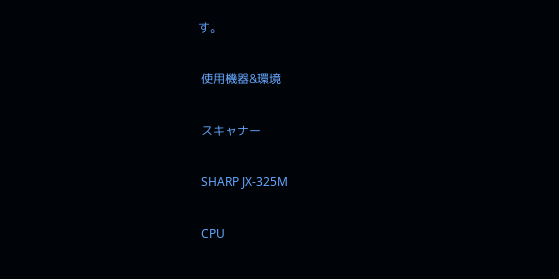す。

 使用機器&環境

 スキャナー

 SHARP JX-325M

 CPU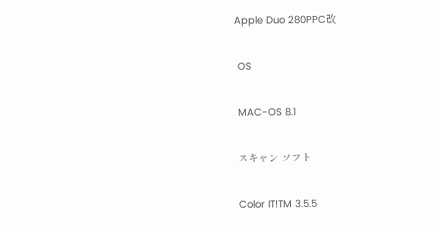Apple Duo 280PPC改

 OS

 MAC-OS 8.1

 スキャン ソフト

 Color IT!TM 3.5.5